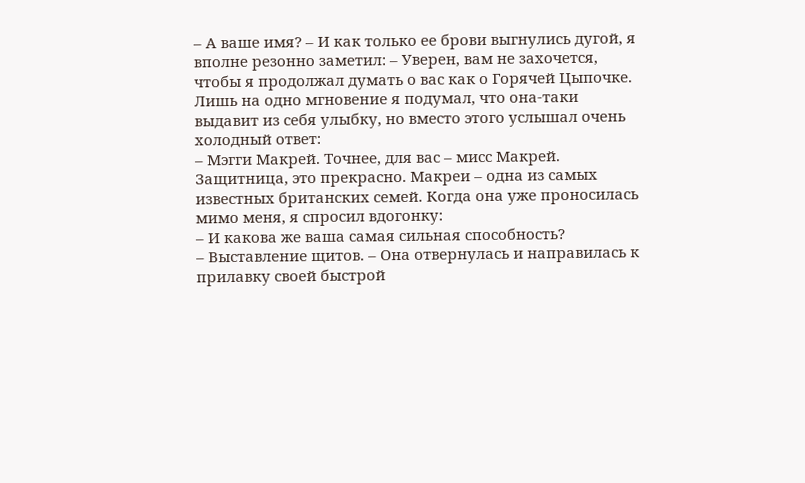– А ваше имя? – И как только ее брови выгнулись дугой, я вполне резонно заметил: – Уверен, вам не захочется, чтобы я продолжал думать о вас как о Горячей Цыпочке.
Лишь на одно мгновение я подумал, что она-таки выдавит из себя улыбку, но вместо этого услышал очень холодный ответ:
– Мэгги Макрей. Точнее, для вас – мисс Макрей.
Защитница, это прекрасно. Макреи – одна из самых известных британских семей. Когда она уже проносилась мимо меня, я спросил вдогонку:
– И какова же ваша самая сильная способность?
– Выставление щитов. – Она отвернулась и направилась к прилавку своей быстрой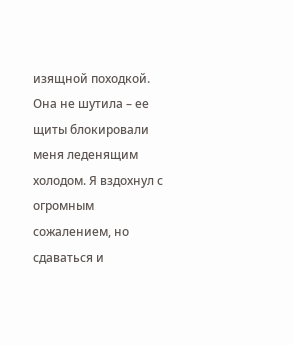изящной походкой.
Она не шутила – ее щиты блокировали меня леденящим холодом. Я вздохнул с огромным сожалением, но сдаваться и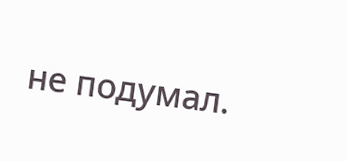не подумал.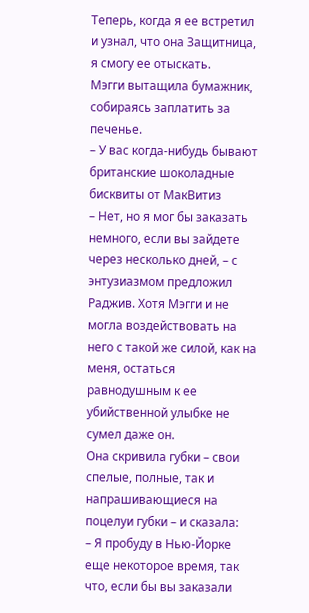Теперь, когда я ее встретил и узнал, что она Защитница, я смогу ее отыскать.
Мэгги вытащила бумажник, собираясь заплатить за печенье.
– У вас когда-нибудь бывают британские шоколадные бисквиты от МакВитиз
– Нет, но я мог бы заказать немного, если вы зайдете через несколько дней, – с энтузиазмом предложил Раджив. Хотя Мэгги и не могла воздействовать на него с такой же силой, как на меня, остаться равнодушным к ее убийственной улыбке не сумел даже он.
Она скривила губки – свои спелые, полные, так и напрашивающиеся на поцелуи губки – и сказала:
– Я пробуду в Нью-Йорке еще некоторое время, так что, если бы вы заказали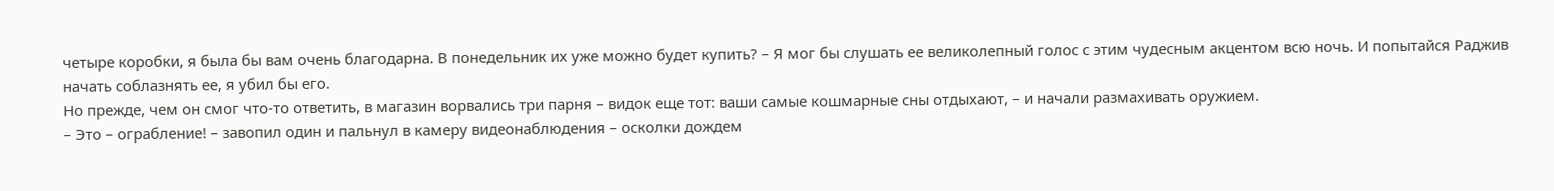четыре коробки, я была бы вам очень благодарна. В понедельник их уже можно будет купить? – Я мог бы слушать ее великолепный голос с этим чудесным акцентом всю ночь. И попытайся Раджив начать соблазнять ее, я убил бы его.
Но прежде, чем он смог что-то ответить, в магазин ворвались три парня – видок еще тот: ваши самые кошмарные сны отдыхают, – и начали размахивать оружием.
– Это – ограбление! – завопил один и пальнул в камеру видеонаблюдения – осколки дождем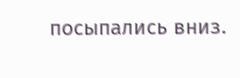посыпались вниз.